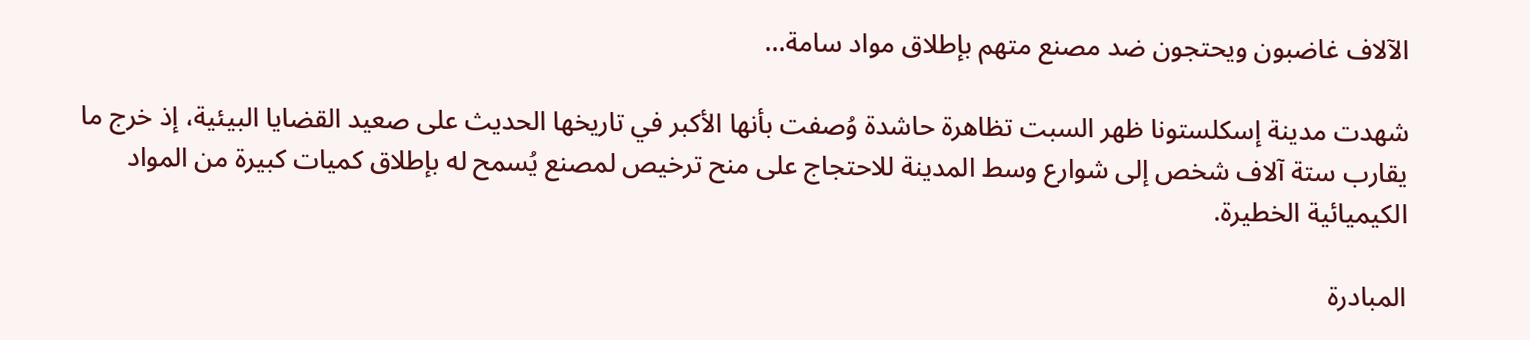الآلاف غاضبون ويحتجون ضد مصنع متهم بإطلاق مواد سامة…

شهدت مدينة إسكلستونا ظهر السبت تظاهرة حاشدة وُصفت بأنها الأكبر في تاريخها الحديث على صعيد القضايا البيئية، إذ خرج ما يقارب ستة آلاف شخص إلى شوارع وسط المدينة للاحتجاج على منح ترخيص لمصنع يُسمح له بإطلاق كميات كبيرة من المواد الكيميائية الخطيرة.

المبادرة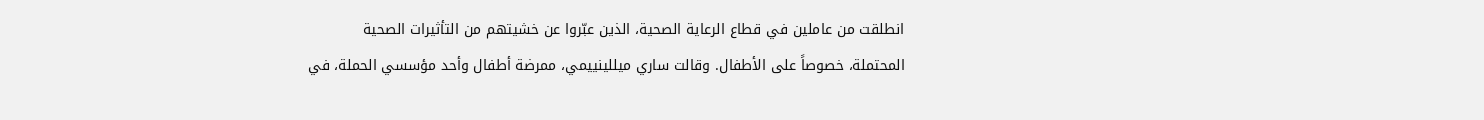انطلقت من عاملين في قطاع الرعاية الصحية، الذين عبّروا عن خشيتهم من التأثيرات الصحية المحتملة، خصوصاً على الأطفال. وقالت ساري ميللينييمي، ممرضة أطفال وأحد مؤسسي الحملة، في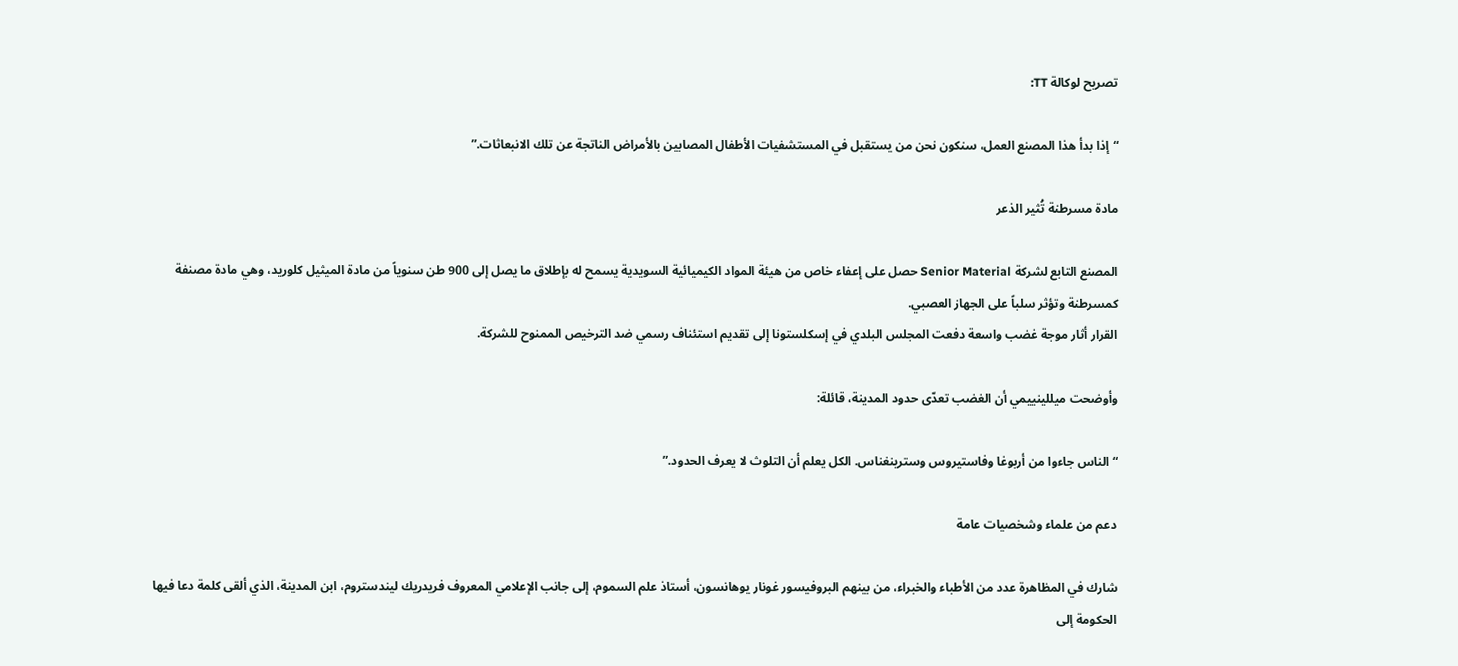تصريح لوكالة TT:

“إذا بدأ هذا المصنع العمل، سنكون نحن من يستقبل في المستشفيات الأطفال المصابين بالأمراض الناتجة عن تلك الانبعاثات.”

مادة مسرطنة تُثير الذعر

المصنع التابع لشركة Senior Material حصل على إعفاء خاص من هيئة المواد الكيميائية السويدية يسمح له بإطلاق ما يصل إلى 900 طن سنوياً من مادة الميثيل كلوريد، وهي مادة مصنفة كمسرطنة وتؤثر سلباً على الجهاز العصبي.
القرار أثار موجة غضب واسعة دفعت المجلس البلدي في إسكلستونا إلى تقديم استئناف رسمي ضد الترخيص الممنوح للشركة.

وأوضحت ميللينييمي أن الغضب تعدّى حدود المدينة، قائلة:

“الناس جاءوا من أربوغا وفاستيروس وسترينغناس. الكل يعلم أن التلوث لا يعرف الحدود.”

دعم من علماء وشخصيات عامة

شارك في المظاهرة عدد من الأطباء والخبراء، من بينهم البروفيسور غونار يوهانسون، أستاذ علم السموم، إلى جانب الإعلامي المعروف فريدريك ليندستروم، ابن المدينة، الذي ألقى كلمة دعا فيها الحكومة إلى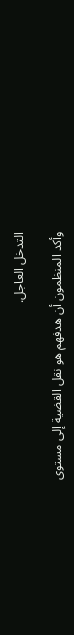التدخل العاجل.

وأكد المنظمون أن هدفهم هو نقل القضية إلى مستوى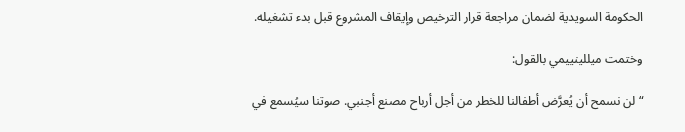الحكومة السويدية لضمان مراجعة قرار الترخيص وإيقاف المشروع قبل بدء تشغيله.

وختمت ميللينييمي بالقول:

“لن نسمح أن يُعرَّض أطفالنا للخطر من أجل أرباح مصنع أجنبي. صوتنا سيُسمع في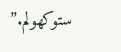ستوكهولم.”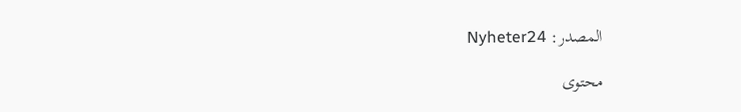المصدر: Nyheter24

محتوى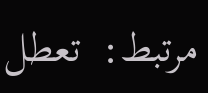مرتبط:  تعطل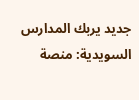جديد يربك المدارس السويدية: منصة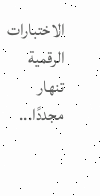الاختبارات الرقمية تنهار مجددًا...